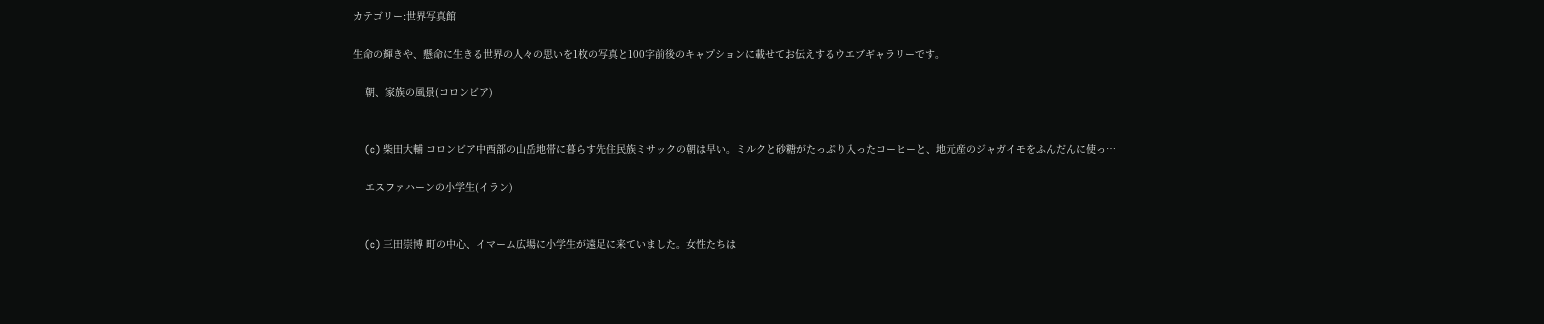カテゴリー:世界写真館

生命の輝きや、懸命に生きる世界の人々の思いを1枚の写真と100字前後のキャプションに載せてお伝えするウエブギャラリーです。

    朝、家族の風景(コロンビア)


    (c) 柴田大輔 コロンビア中西部の山岳地帯に暮らす先住民族ミサックの朝は早い。ミルクと砂糖がたっぷり入ったコーヒーと、地元産のジャガイモをふんだんに使っ…

    エスファハーンの小学生(イラン)


    (c) 三田崇博 町の中心、イマーム広場に小学生が遠足に来ていました。女性たちは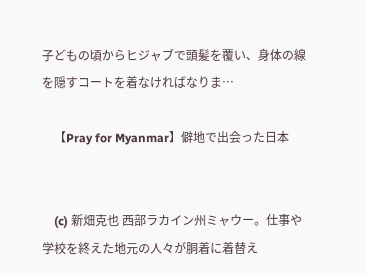子どもの頃からヒジャブで頭髪を覆い、身体の線を隠すコートを着なければなりま…

    【Pray for Myanmar】僻地で出会った日本


    (c) 新畑克也 西部ラカイン州ミャウー。仕事や学校を終えた地元の人々が胴着に着替え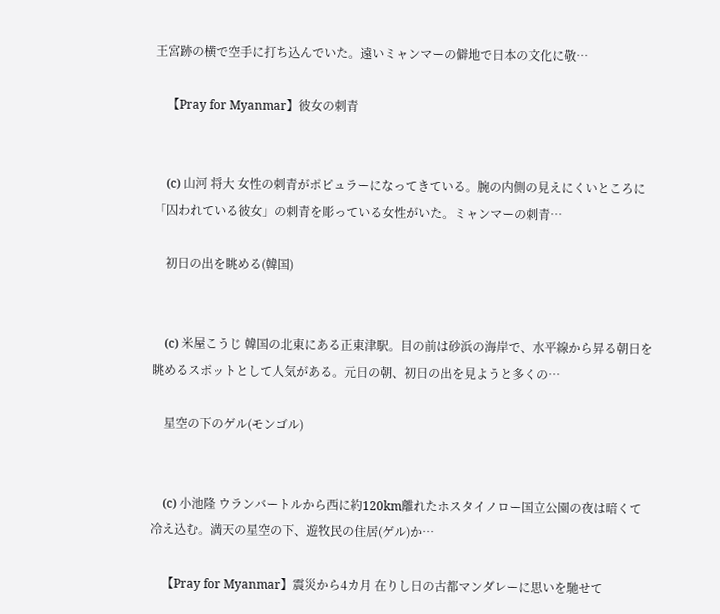王宮跡の横で空手に打ち込んでいた。遠いミャンマーの僻地で日本の文化に敬…

    【Pray for Myanmar】彼女の刺青


    (c) 山河 将大 女性の刺青がポピュラーになってきている。腕の内側の見えにくいところに「囚われている彼女」の刺青を彫っている女性がいた。ミャンマーの刺青…

    初日の出を眺める(韓国)


    (c) 米屋こうじ 韓国の北東にある正東津駅。目の前は砂浜の海岸で、水平線から昇る朝日を眺めるスポットとして人気がある。元日の朝、初日の出を見ようと多くの…

    星空の下のゲル(モンゴル)


    (c) 小池隆 ウランバートルから西に約120km離れたホスタイノロー国立公園の夜は暗くて冷え込む。満天の星空の下、遊牧民の住居(ゲル)か…

    【Pray for Myanmar】震災から4カ月 在りし日の古都マンダレーに思いを馳せて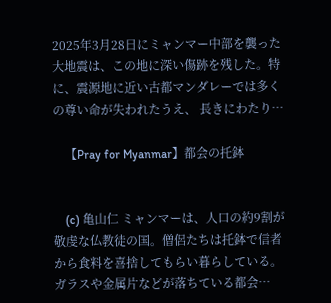2025年3月28日にミャンマー中部を襲った大地震は、この地に深い傷跡を残した。特に、震源地に近い古都マンダレーでは多くの尊い命が失われたうえ、 長きにわたり…

    【Pray for Myanmar】都会の托鉢


    (c) 亀山仁 ミャンマーは、人口の約9割が敬虔な仏教徒の国。僧侶たちは托鉢で信者から食料を喜捨してもらい暮らしている。ガラスや金属片などが落ちている都会…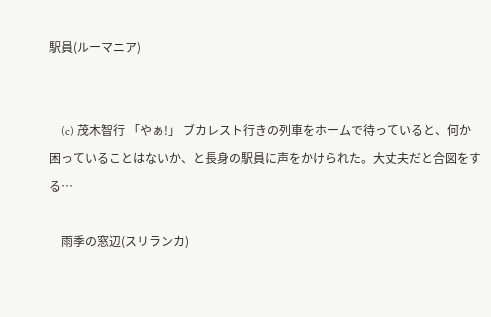駅員(ルーマニア)


    (c) 茂木智行 「やぁ!」 ブカレスト行きの列車をホームで待っていると、何か困っていることはないか、と長身の駅員に声をかけられた。大丈夫だと合図をする…

    雨季の窓辺(スリランカ)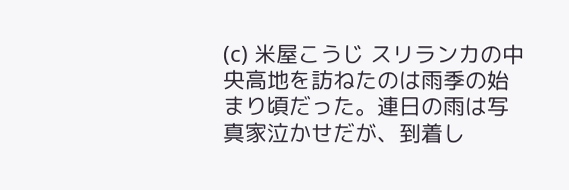(c) 米屋こうじ スリランカの中央高地を訪ねたのは雨季の始まり頃だった。連日の雨は写真家泣かせだが、到着し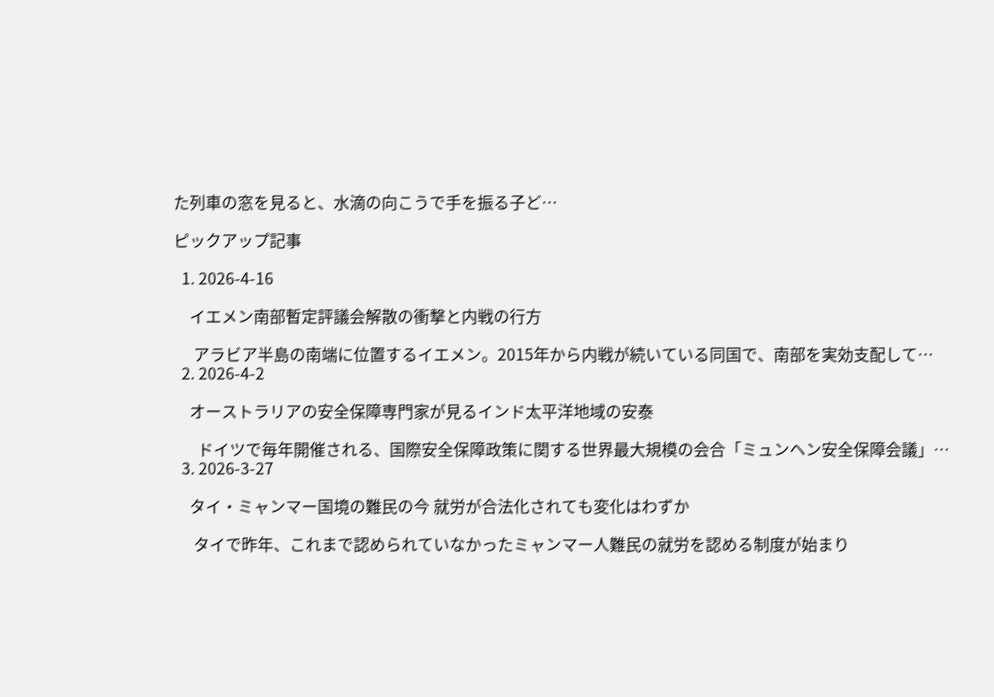た列車の窓を見ると、水滴の向こうで手を振る子ど…

ピックアップ記事

  1. 2026-4-16

    イエメン南部暫定評議会解散の衝撃と内戦の行方

     アラビア半島の南端に位置するイエメン。2015年から内戦が続いている同国で、南部を実効支配して…
  2. 2026-4-2

    オーストラリアの安全保障専門家が見るインド太平洋地域の安泰

      ドイツで毎年開催される、国際安全保障政策に関する世界最大規模の会合「ミュンヘン安全保障会議」…
  3. 2026-3-27

    タイ・ミャンマー国境の難民の今 就労が合法化されても変化はわずか

     タイで昨年、これまで認められていなかったミャンマー人難民の就労を認める制度が始まり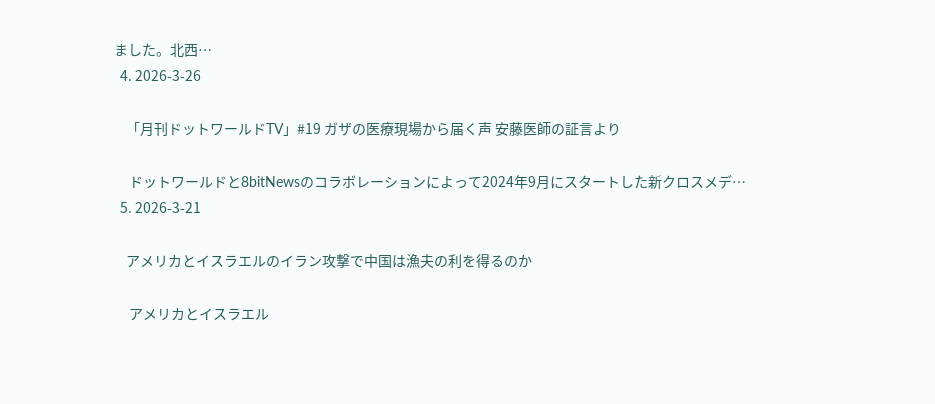ました。北西…
  4. 2026-3-26

    「月刊ドットワールドTV」#19 ガザの医療現場から届く声 安藤医師の証言より

     ドットワールドと8bitNewsのコラボレーションによって2024年9月にスタートした新クロスメデ…
  5. 2026-3-21

    アメリカとイスラエルのイラン攻撃で中国は漁夫の利を得るのか

     アメリカとイスラエル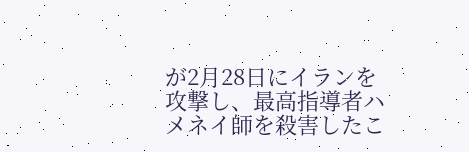が2月28日にイランを攻撃し、最高指導者ハメネイ師を殺害したこ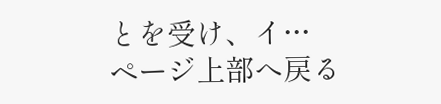とを受け、イ…
ページ上部へ戻る